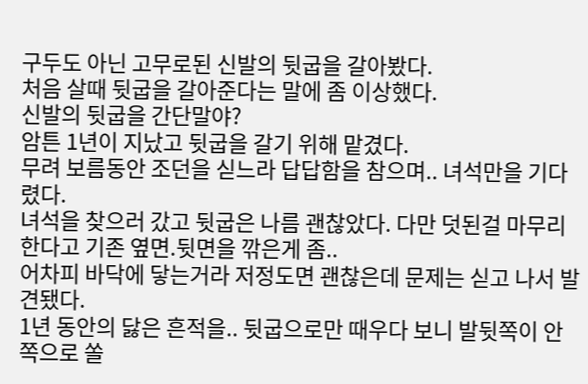구두도 아닌 고무로된 신발의 뒷굽을 갈아봤다.
처음 살때 뒷굽을 갈아준다는 말에 좀 이상했다.
신발의 뒷굽을 간단말야?
암튼 1년이 지났고 뒷굽을 갈기 위해 맡겼다.
무려 보름동안 조던을 싣느라 답답함을 참으며.. 녀석만을 기다렸다.
녀석을 찾으러 갔고 뒷굽은 나름 괜찮았다. 다만 덧된걸 마무리 한다고 기존 옆면.뒷면을 깎은게 좀..
어차피 바닥에 닿는거라 저정도면 괜찮은데 문제는 싣고 나서 발견됐다.
1년 동안의 닳은 흔적을.. 뒷굽으로만 때우다 보니 발뒷쪽이 안쪽으로 쏠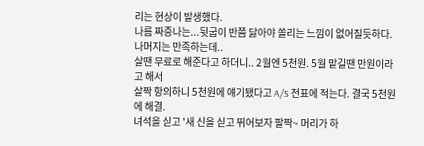리는 현상이 발생했다.
나름 짜증나는...뒷굽이 반쯤 닳아야 쏠리는 느낌이 없어질듯하다.
나머지는 만족하는데..
살땐 무료로 해준다고 하더니.. 2월엔 5천원. 5월 맡길땐 만원이라고 해서
살짝 항의하니 5천원에 얘기됐다고 A/S 전표에 적는다. 결국 5천원에 해결.
녀석을 싣고 '새 신을 싣고 뛰어보자 팔짝~ 머리가 하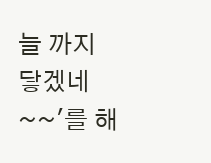늘 까지 닿겠네~~'를 해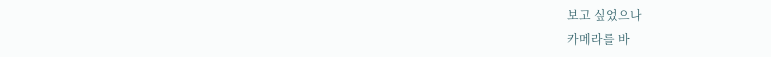보고 싶었으나
카메라를 바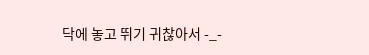닥에 놓고 뛰기 귀찮아서 -_-